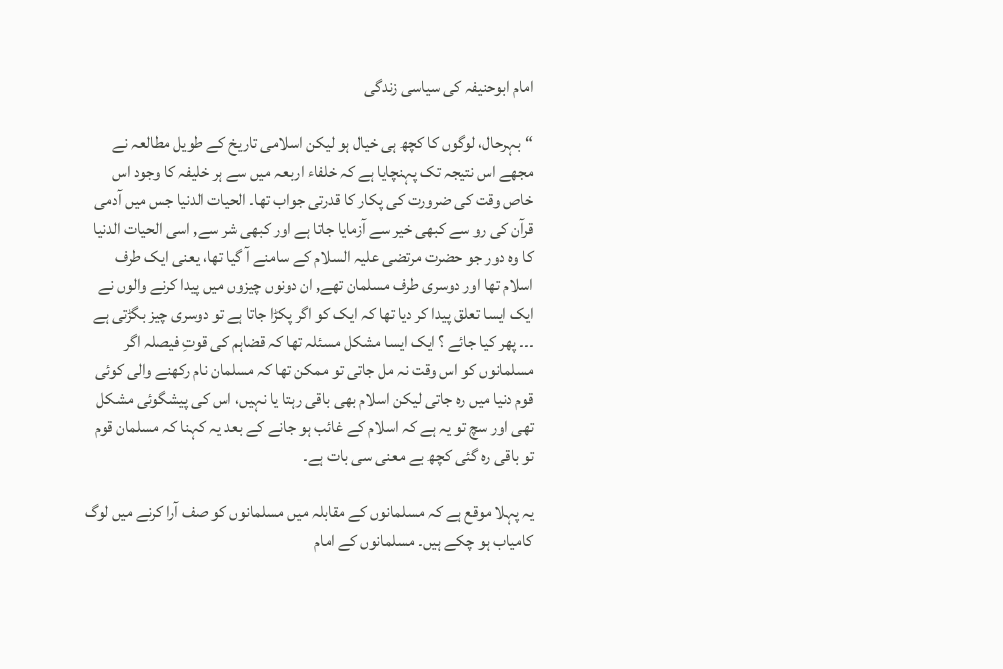امام ابوحنیفہ کی سیاسی زندگی

“بہرحال، لوگوں کا کچھ ہی خیال ہو لیکن اسلامی تاریخ کے طویل مطالعہ نے مجھے اس نتیجہ تک پہنچایا ہے کہ خلفاء اربعہ میں سے ہر خلیفہ کا وجود اس خاص وقت کی ضرورت کی پکار کا قدرتی جواب تھا۔ الحیات الدنیا جس میں آدمی قرآن کی رو سے کبھی خیر سے آزمایا جاتا ہے اور کبھی شر سے, اسی الحیات الدنیا کا وہ دور جو حضرت مرتضی علیہ السلام کے سامنے آ گیا تھا، یعنی ایک طرف اسلام تھا اور دوسری طرف مسلمان تھے, ان دونوں چیزوں میں پیدا کرنے والوں نے ایک ایسا تعلق پیدا کر دیا تھا کہ ایک کو اگر پکڑا جاتا ہے تو دوسری چیز بگڑتی ہے ۔۔۔ پھر کیا جائے ؟ ایک ایسا مشکل مسئلہ تھا کہ قضاہم کی قوتِ فیصلہ اگر مسلمانوں کو اس وقت نہ مل جاتی تو ممکن تھا کہ مسلمان نام رکھنے والی کوئی قوم دنیا میں رہ جاتی لیکن اسلام بھی باقی رہتا یا نہیں، اس کی پیشگوئی مشکل تھی اور سچ تو یہ ہے کہ اسلام کے غائب ہو جانے کے بعد یہ کہنا کہ مسلمان قوم تو باقی رہ گئی کچھ بے معنی سی بات ہے۔

یہ پہلا موقع ہے کہ مسلمانوں کے مقابلہ میں مسلمانوں کو صف آرا کرنے میں لوگ کامیاب ہو چکے ہیں۔ مسلمانوں کے امام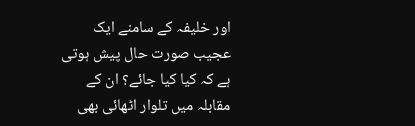اور خلیفہ کے سامنے ایک عجیب صورت حال پیش ہوتی ہے کہ کیا کیا جائے؟ ان کے مقابلہ میں تلوار اٹھائی بھی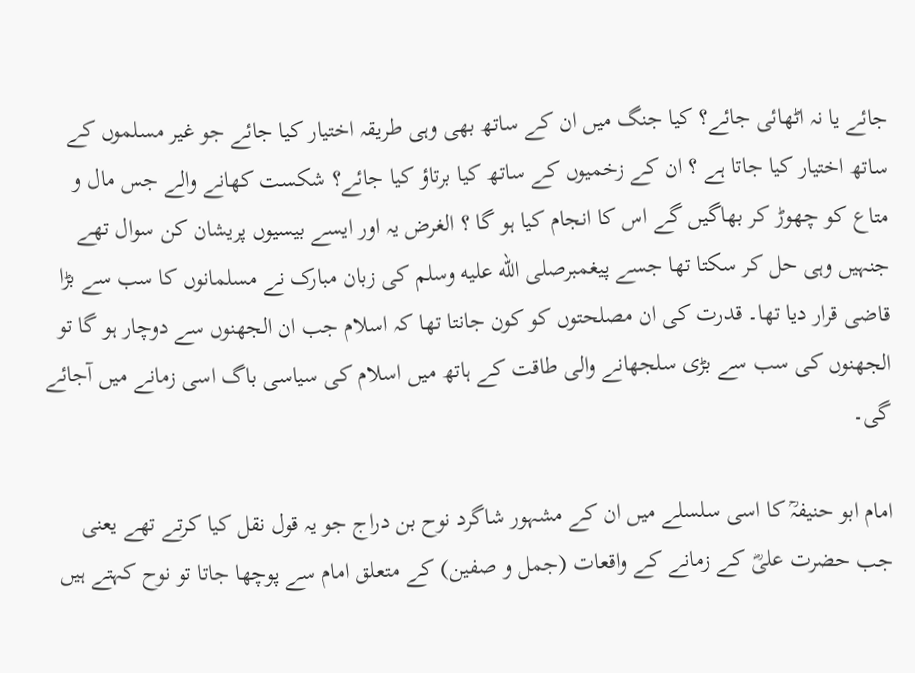جائے یا نہ اٹھائی جائے؟ کیا جنگ میں ان کے ساتھ بھی وہی طریقہ اختیار کیا جائے جو غیر مسلموں کے ساتھ اختیار کیا جاتا ہے ؟ ان کے زخمیوں کے ساتھ کیا برتاؤ کیا جائے؟ شکست کھانے والے جس مال و متاع کو چھوڑ کر بھاگیں گے اس کا انجام کیا ہو گا ؟ الغرض یہ اور ایسے بیسیوں پریشان کن سوال تھے جنہیں وہی حل کر سکتا تھا جسے پیغمبرصلى الله عليه وسلم کی زبان مبارک نے مسلمانوں کا سب سے بڑا قاضی قرار دیا تھا۔ قدرت کی ان مصلحتوں کو کون جانتا تھا کہ اسلام جب ان الجھنوں سے دوچار ہو گا تو الجھنوں کی سب سے بڑی سلجھانے والی طاقت کے ہاتھ میں اسلام کی سیاسی باگ اسی زمانے میں آجائے گی۔

امام ابو حنیفہؒ کا اسی سلسلے میں ان کے مشہور شاگرد نوح بن دراج جو یہ قول نقل کیا کرتے تھے یعنی جب حضرت علیؓ کے زمانے کے واقعات (جمل و صفین) کے متعلق امام سے پوچھا جاتا تو نوح کہتے ہیں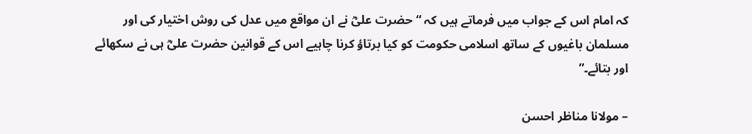کہ امام اس کے جواب میں فرماتے ہیں کہ “حضرت علیؓ نے ان مواقع میں عدل کی روش اختیار کی اور مسلمان باغیوں کے ساتھ اسلامی حکومت کو کیا برتاؤ کرنا چاہیے اس کے قوانین حضرت علیؓ ہی نے سکھائے اور بتائے۔”

– مولانا مناظر احسن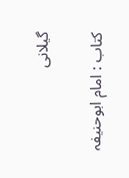گیلانی

کتاب : امام ابوحنیفہ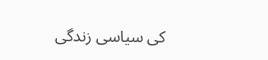کی سیاسی زندگی